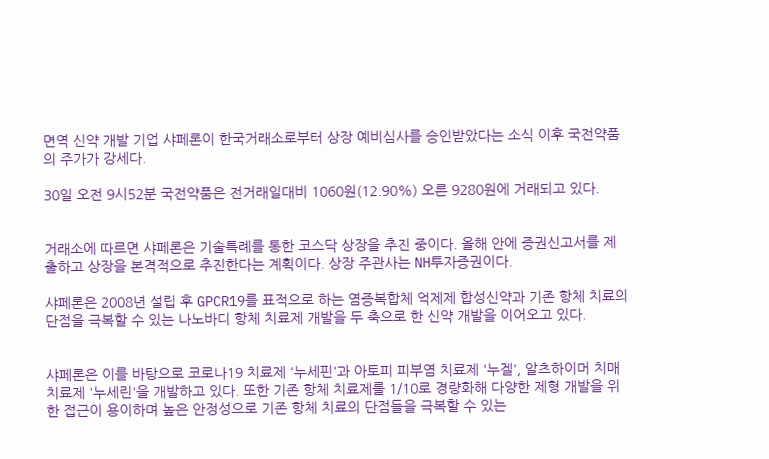면역 신약 개발 기업 샤페론이 한국거래소로부터 상장 예비심사를 승인받았다는 소식 이후 국전약품의 주가가 강세다.

30일 오전 9시52분 국전약품은 전거래일대비 1060원(12.90%) 오른 9280원에 거래되고 있다.


거래소에 따르면 샤페론은 기술특례를 통한 코스닥 상장을 추진 중이다. 올해 안에 증권신고서를 제출하고 상장을 본격적으로 추진한다는 계획이다. 상장 주관사는 NH투자증권이다.

샤페론은 2008년 설립 후 GPCR19를 표적으로 하는 염증복합체 억제제 합성신약과 기존 항체 치료의 단점을 극복할 수 있는 나노바디 항체 치료제 개발을 두 축으로 한 신약 개발을 이어오고 있다.


샤페론은 이를 바탕으로 코로나19 치료제 '누세핀'과 아토피 피부염 치료제 '누겔', 알츠하이머 치매 치료제 '누세린'을 개발하고 있다. 또한 기존 항체 치료제를 1/10로 경량화해 다양한 제형 개발을 위한 접근이 용이하며 높은 안정성으로 기존 항체 치료의 단점들을 극복할 수 있는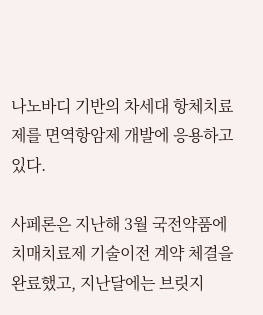나노바디 기반의 차세대 항체치료제를 면역항암제 개발에 응용하고 있다.

사페론은 지난해 3월 국전약품에 치매치료제 기술이전 계약 체결을 완료했고, 지난달에는 브릿지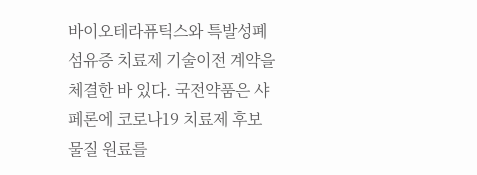바이오테라퓨틱스와 특발성폐섬유증 치료제 기술이전 계약을 체결한 바 있다. 국전약품은 샤페론에 코로나19 치료제 후보물질 원료를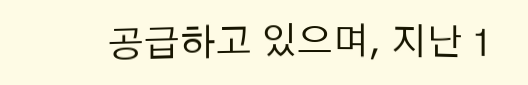공급하고 있으며, 지난 1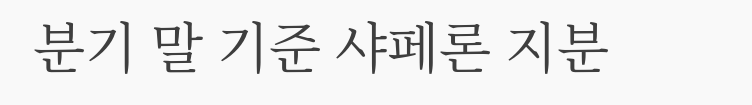분기 말 기준 샤페론 지분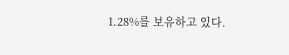1.28%를 보유하고 있다.